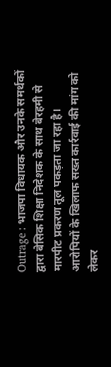Outrage : भाजपा विधायक और उनके समर्थकों द्वारा बेसिक शिक्षा निदेशक के साथ बेरहमी से मारपीट प्रकरण तूल पकड़ता जा रहा है। आरोपियों के खिलाफ सख्त कार्रवाई की मांग को लेकर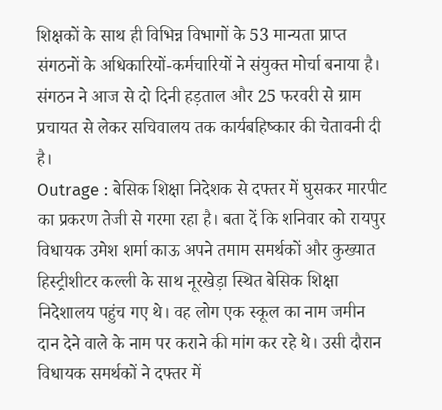शिक्षकों के साथ ही विभिन्न विभागों के 53 मान्यता प्राप्त संगठनों के अधिकारियों-कर्मचारियों ने संयुक्त मोर्चा बनाया है। संगठन ने आज से दो दिनी हड़ताल और 25 फरवरी से ग्राम प्रचायत से लेकर सचिवालय तक कार्यबहिष्कार की चेतावनी दी है।
Outrage : बेसिक शिक्षा निदेशक से दफ्तर में घुसकर मारपीट का प्रकरण तेजी से गरमा रहा है। बता दें कि शनिवार को रायपुर विधायक उमेश शर्मा काऊ अपने तमाम समर्थकों और कुख्यात हिस्ट्रीशीटर कल्ली के साथ नूरखेड़ा स्थित बेसिक शिक्षा निदेशालय पहुंच गए थे। वह लोग एक स्कूल का नाम जमीन दान देने वाले के नाम पर कराने की मांग कर रहे थे। उसी दौरान विधायक समर्थकों ने दफ्तर में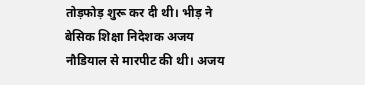तोड़फोड़ शुरू कर दी थी। भीड़ ने बेसिक शिक्षा निदेशक अजय नौडियाल से मारपीट की थी। अजय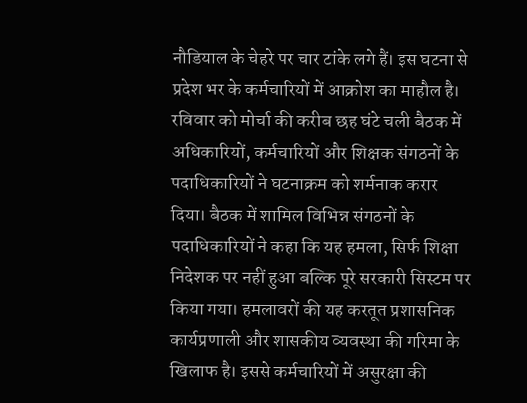नौडियाल के चेहरे पर चार टांके लगे हैं। इस घटना से प्रदेश भर के कर्मचारियों में आक्रोश का माहौल है। रविवार को मोर्चा की करीब छह घंटे चली बैठक में अधिकारियों, कर्मचारियों और शिक्षक संगठनों के पदाधिकारियों ने घटनाक्रम को शर्मनाक करार दिया। बैठक में शामिल विभिन्न संगठनों के पदाधिकारियों ने कहा कि यह हमला, सिर्फ शिक्षा निदेशक पर नहीं हुआ बल्कि पूरे सरकारी सिस्टम पर किया गया। हमलावरों की यह करतूत प्रशासनिक कार्यप्रणाली और शासकीय व्यवस्था की गरिमा के खिलाफ है। इससे कर्मचारियों में असुरक्षा की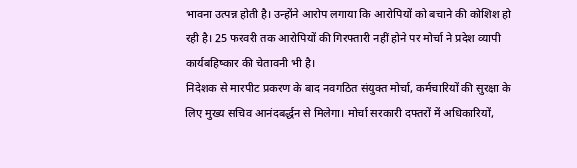भावना उत्पन्न होती है। उन्होंने आरोप लगाया कि आरोपियों को बचाने की कोशिश हो रही है। 25 फरवरी तक आरोपियों की गिरफ्तारी नहीं होने पर मोर्चा ने प्रदेश व्यापी कार्यबहिष्कार की चेतावनी भी है।
निदेशक से मारपीट प्रकरण के बाद नवगठित संयुक्त मोर्चा, कर्मचारियों की सुरक्षा के लिए मुख्य सचिव आनंदबर्द्धन से मिलेगा। मोर्चा सरकारी दफ्तरों में अधिकारियों,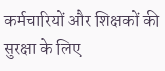कर्मचारियों और शिक्षकों की सुरक्षा के लिए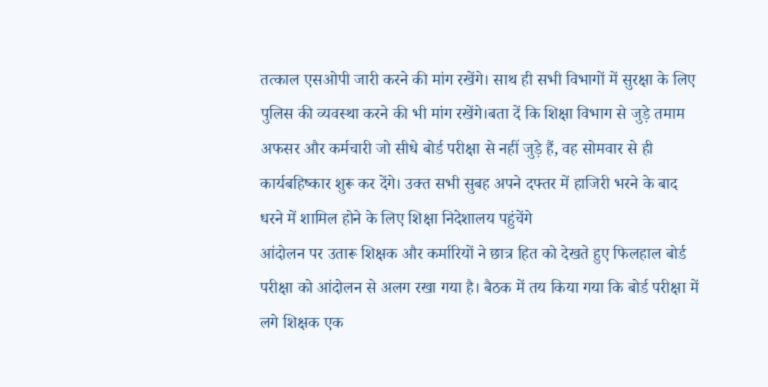तत्काल एसओपी जारी करने की मांग रखेंगे। साथ ही सभी विभागों में सुरक्षा के लिए पुलिस की व्यवस्था करने की भी मांग रखेंगे।बता दें कि शिक्षा विभाग से जुड़े तमाम अफसर और कर्मचारी जो सीधे बोर्ड परीक्षा से नहीं जुड़े हैं, वह सोमवार से ही कार्यबहिष्कार शुरू कर देंगे। उक्त सभी सुबह अपने दफ्तर में हाजिरी भरने के बाद धरने में शामिल होने के लिए शिक्षा निदेशालय पहुंचेंगे
आंदोलन पर उतारू शिक्षक और कर्मारियों ने छात्र हित को देखते हुए फिलहाल बोर्ड परीक्षा को आंदोलन से अलग रखा गया है। बैठक में तय किया गया कि बोर्ड परीक्षा में लगे शिक्षक एक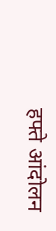हफ्ते आंदोलन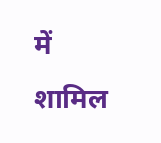में शामिल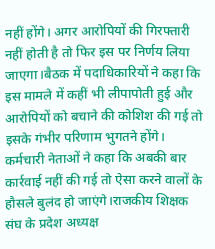नहीं होंगे। अगर आरोपियों की गिरफ्तारी नहीं होती है तो फिर इस पर निर्णय लिया जाएगा।बैठक में पदाधिकारियों ने कहा कि इस मामले में कहीं भी लीपापोती हुई और आरोपियों को बचाने की कोशिश की गई तो इसके गंभीर परिणाम भुगतने होंगे। कर्मचारी नेताओं ने कहा कि अबकी बार कार्रवाई नहीं की गई तो ऐसा करने वालों के हौसले बुलंद हो जाएंगे।राजकीय शिक्षक संघ के प्रदेश अध्यक्ष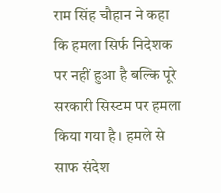राम सिंह चौहान ने कहा कि हमला सिर्फ निदेशक पर नहीं हुआ है बल्कि पूरे सरकारी सिस्टम पर हमला किया गया है। हमले से साफ संदेश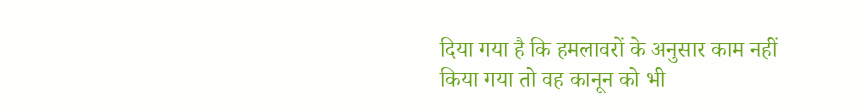दिया गया है कि हमलावरों के अनुसार काम नहीं किया गया तो वह कानून को भी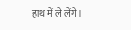हाथ में ले लेंगे।